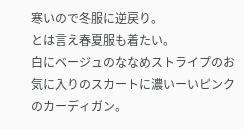寒いので冬服に逆戻り。
とは言え春夏服も着たい。
白にベージュのななめストライプのお気に入りのスカートに濃いーいピンクのカーディガン。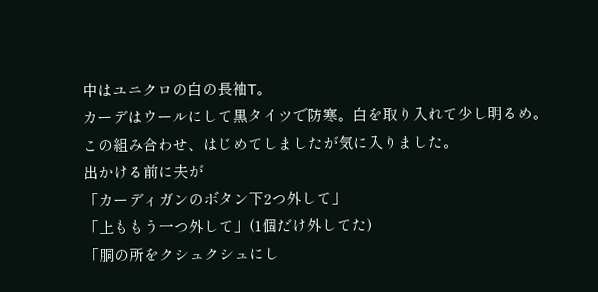中はユニクロの白の長袖T。
カーデはウールにして黒タイツで防寒。白を取り入れて少し明るめ。
この組み合わせ、はじめてしましたが気に入りました。
出かける前に夫が
「カーディガンのボタン下2つ外して」
「上ももう一つ外して」(1個だけ外してた)
「胴の所をクシュクシュにし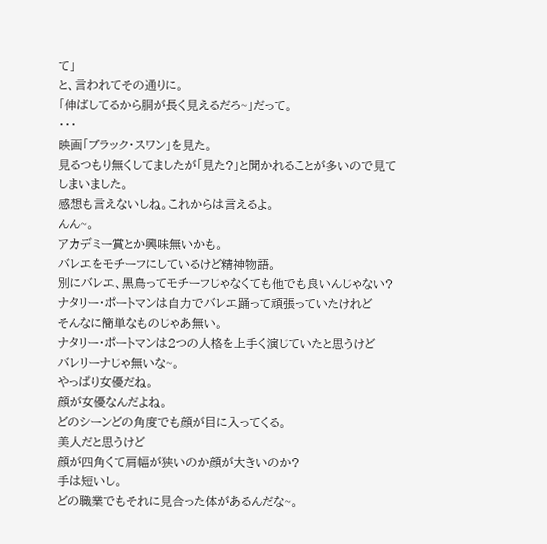て」
と、言われてその通りに。
「伸ばしてるから胴が長く見えるだろ~」だって。
・・・
映画「ブラック・スワン」を見た。
見るつもり無くしてましたが「見た?」と聞かれることが多いので見てしまいました。
感想も言えないしね。これからは言えるよ。
んん~。
アカデミー賞とか興味無いかも。
バレエをモチーフにしているけど精神物語。
別にバレエ、黒鳥ってモチーフじゃなくても他でも良いんじゃない?
ナタリー・ポートマンは自力でバレエ踊って頑張っていたけれど
そんなに簡単なものじゃあ無い。
ナタリー・ポートマンは2つの人格を上手く演じていたと思うけど
バレリーナじゃ無いな~。
やっぱり女優だね。
顔が女優なんだよね。
どのシーンどの角度でも顔が目に入ってくる。
美人だと思うけど
顔が四角くて肩幅が狭いのか顔が大きいのか?
手は短いし。
どの職業でもそれに見合った体があるんだな~。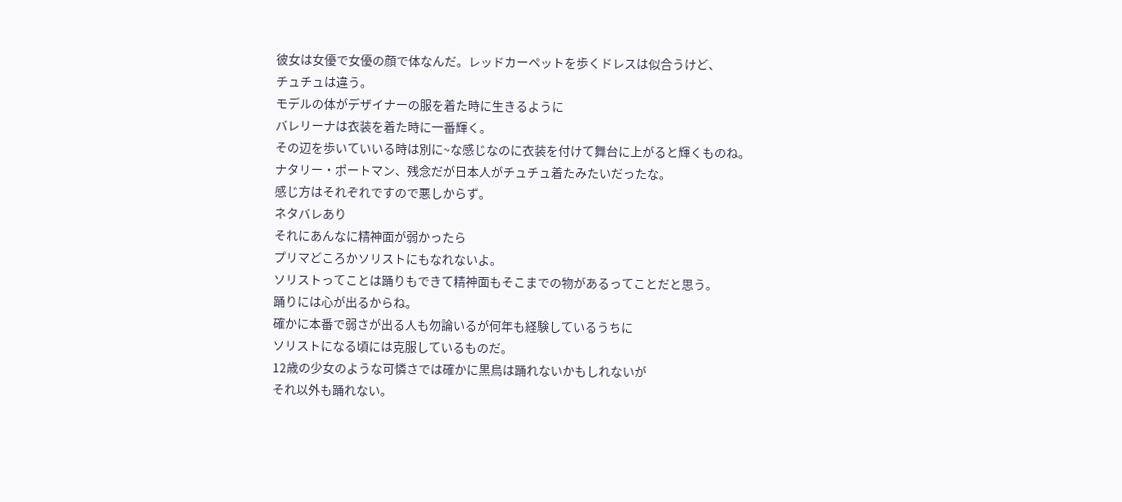彼女は女優で女優の顔で体なんだ。レッドカーペットを歩くドレスは似合うけど、
チュチュは違う。
モデルの体がデザイナーの服を着た時に生きるように
バレリーナは衣装を着た時に一番輝く。
その辺を歩いていいる時は別に~な感じなのに衣装を付けて舞台に上がると輝くものね。
ナタリー・ポートマン、残念だが日本人がチュチュ着たみたいだったな。
感じ方はそれぞれですので悪しからず。
ネタバレあり
それにあんなに精神面が弱かったら
プリマどころかソリストにもなれないよ。
ソリストってことは踊りもできて精神面もそこまでの物があるってことだと思う。
踊りには心が出るからね。
確かに本番で弱さが出る人も勿論いるが何年も経験しているうちに
ソリストになる頃には克服しているものだ。
12歳の少女のような可憐さでは確かに黒鳥は踊れないかもしれないが
それ以外も踊れない。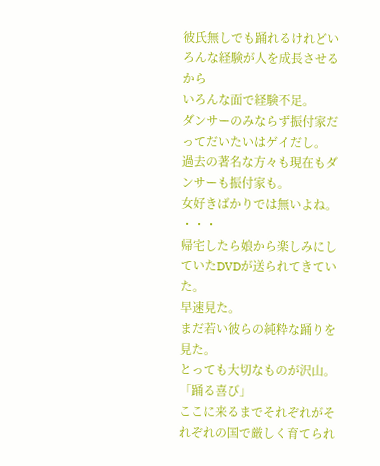彼氏無しでも踊れるけれどいろんな経験が人を成長させるから
いろんな面で経験不足。
ダンサーのみならず振付家だってだいたいはゲイだし。
過去の著名な方々も現在もダンサーも振付家も。
女好きばかりでは無いよね。
・・・
帰宅したら娘から楽しみにしていたDVDが送られてきていた。
早速見た。
まだ若い彼らの純粋な踊りを見た。
とっても大切なものが沢山。
「踊る喜び」
ここに来るまでそれぞれがそれぞれの国で厳しく育てられ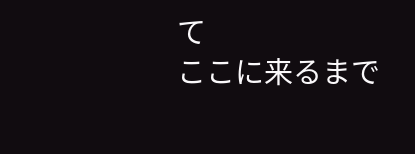て
ここに来るまで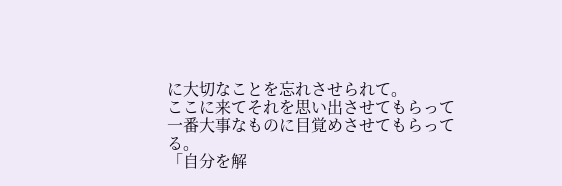に大切なことを忘れさせられて。
ここに来てそれを思い出させてもらって
一番大事なものに目覚めさせてもらってる。
「自分を解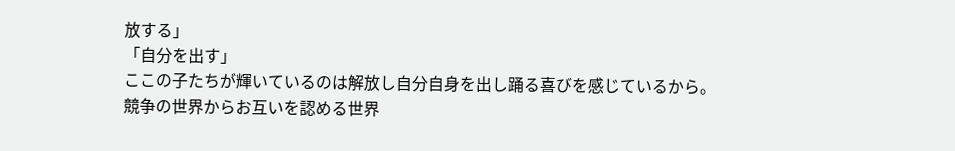放する」
「自分を出す」
ここの子たちが輝いているのは解放し自分自身を出し踊る喜びを感じているから。
競争の世界からお互いを認める世界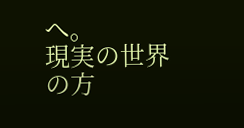へ。
現実の世界の方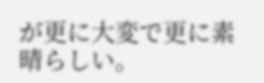が更に大変で更に素晴らしい。